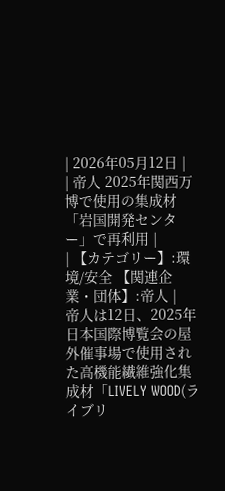| 2026年05月12日 |
| 帝人 2025年関西万博で使用の集成材 「岩国開発センター」で再利用 |
| 【カテゴリー】:環境/安全 【関連企業・団体】:帝人 |
帝人は12日、2025年日本国際博覧会の屋外催事場で使用された高機能繊維強化集成材「LIVELY WOOD(ライブリ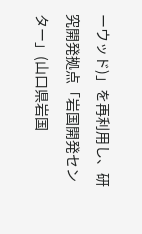ーウッド)」を再利用し、研究開発拠点「岩国開発センター」(山口県岩国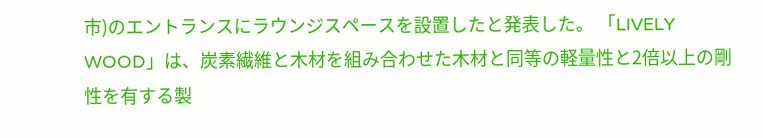市)のエントランスにラウンジスペースを設置したと発表した。 「LIVELY WOOD」は、炭素繊維と木材を組み合わせた木材と同等の軽量性と2倍以上の剛性を有する製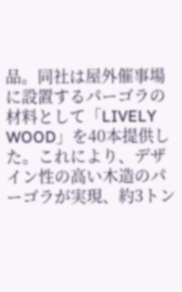品。同社は屋外催事場に設置するパーゴラの材料として「LIVELY WOOD」を40本提供した。これにより、デザイン性の高い木造のパーゴラが実現、約3トン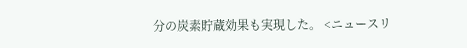分の炭素貯蔵効果も実現した。 <ニュースリ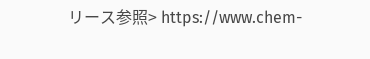リース参照> https://www.chem-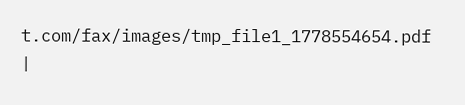t.com/fax/images/tmp_file1_1778554654.pdf |